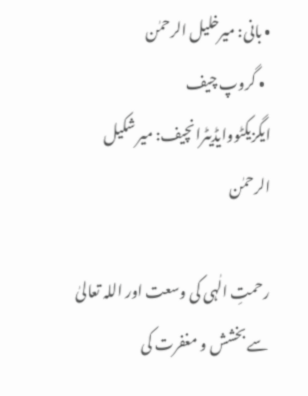• بانی: میرخلیل الرحمٰن
  • گروپ چیف ایگزیکٹووایڈیٹرانچیف: میر شکیل الرحمٰن

رحمتِ الٰہی کی وسعت اور اللہ تعالیٰ سے بخشش و مغفرت کی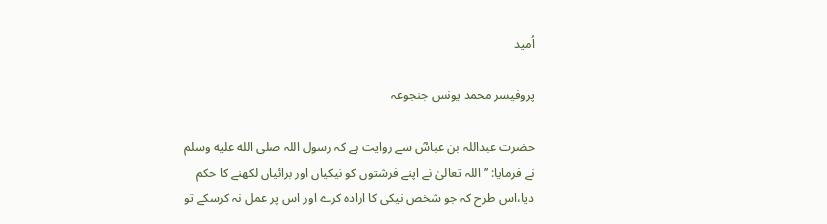اُمید

پروفیسر محمد یونس جنجوعہ

حضرت عبداللہ بن عباسؓ سے روایت ہے کہ رسول اللہ صلى الله عليه وسلم نے فرمایا: ’’اللہ تعالیٰ نے اپنے فرشتوں کو نیکیاں اور برائیاں لکھنے کا حکم دیا،اس طرح کہ جو شخص نیکی کا ارادہ کرے اور اس پر عمل نہ کرسکے تو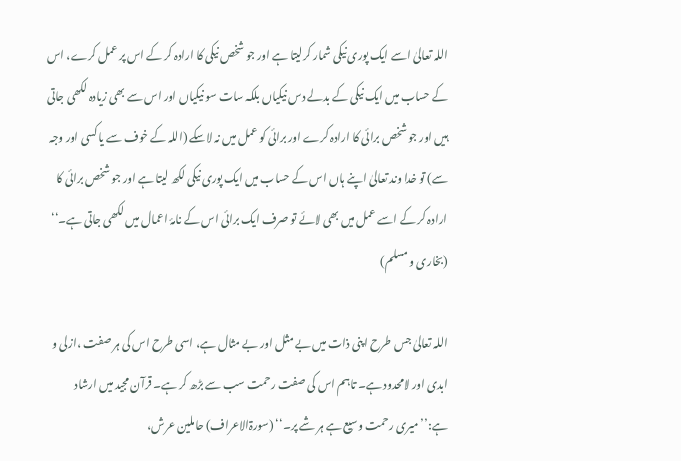اللہ تعالیٰ اسے ایک پوری نیکی شمار کرلیتا ہے اور جو شخص نیکی کا ارادہ کر کے اس پر عمل کرے، اس کے حساب میں ایک نیکی کے بدلے دس نیکیاں بلکہ سات سو نیکیاں اور اس سے بھی زیادہ لکھی جاتی ہیں اور جو شخص برائی کا ارادہ کرے اور برائی کو عمل میں نہ لاسکے (اللہ کے خوف سے یا کسی اور وجہ سے) تو خدا وند تعالیٰ اپنے ہاں اس کے حساب میں ایک پوری نیکی لکھ لیتا ہے اور جو شخص برائی کا ارادہ کر کے اسے عمل میں بھی لائے تو صرف ایک برائی اس کے نامۂ اعمال میں لکھی جاتی ہے۔‘‘ (بخاری و مسلم)

اللہ تعالیٰ جس طرح اپنی ذات میں بے مثل اور بے مثال ہے، اسی طرح اس کی ہر صفت ،ازلی و ابدی اور لامحدود ہے۔ تاہم اس کی صفت رحمت سب سے بڑھ کر ہے۔ قرآن مجید میں ارشاد ہے:’’میری رحمت وسیع ہے ہر شے پر۔‘‘ (سورۃالاعراف) حاملین عرش،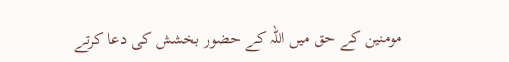مومنین کے حق میں اللہ کے حضور بخشش کی دعا کرتے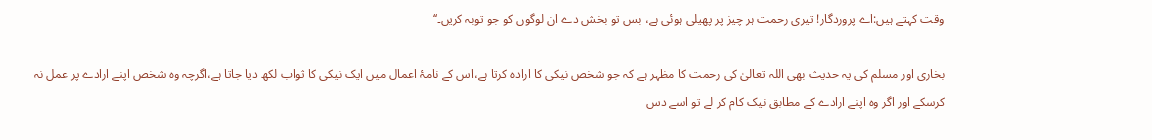وقت کہتے ہیں:اے پروردگار! تیری رحمت ہر چیز پر پھیلی ہوئی ہے، بس تو بخش دے ان لوگوں کو جو توبہ کریں۔‘‘

بخاری اور مسلم کی یہ حدیث بھی اللہ تعالیٰ کی رحمت کا مظہر ہے کہ جو شخص نیکی کا ارادہ کرتا ہے،اس کے نامۂ اعمال میں ایک نیکی کا ثواب لکھ دیا جاتا ہے،اگرچہ وہ شخص اپنے ارادے پر عمل نہ کرسکے اور اگر وہ اپنے ارادے کے مطابق نیک کام کر لے تو اسے دس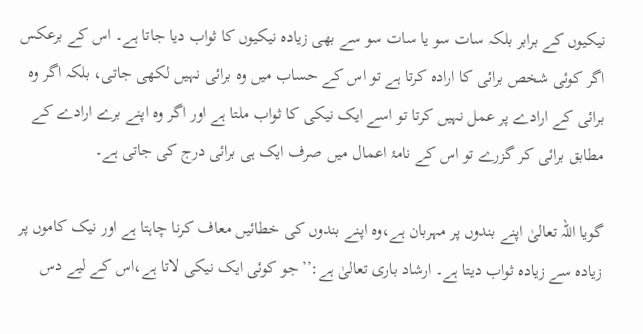نیکیوں کے برابر بلکہ سات سو یا سات سو سے بھی زیادہ نیکیوں کا ثواب دیا جاتا ہے۔ اس کے برعکس اگر کوئی شخص برائی کا ارادہ کرتا ہے تو اس کے حساب میں وہ برائی نہیں لکھی جاتی، بلکہ اگر وہ برائی کے ارادے پر عمل نہیں کرتا تو اسے ایک نیکی کا ثواب ملتا ہے اور اگر وہ اپنے برے ارادے کے مطابق برائی کر گزرے تو اس کے نامۂ اعمال میں صرف ایک ہی برائی درج کی جاتی ہے۔

گویا اللہ تعالیٰ اپنے بندوں پر مہربان ہے،وہ اپنے بندوں کی خطائیں معاف کرنا چاہتا ہے اور نیک کاموں پر زیادہ سے زیادہ ثواب دیتا ہے۔ ارشاد باری تعالیٰ ہے:’’جو کوئی ایک نیکی لاتا ہے،اس کے لیے دس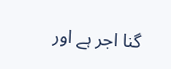گنا اجر ہے اور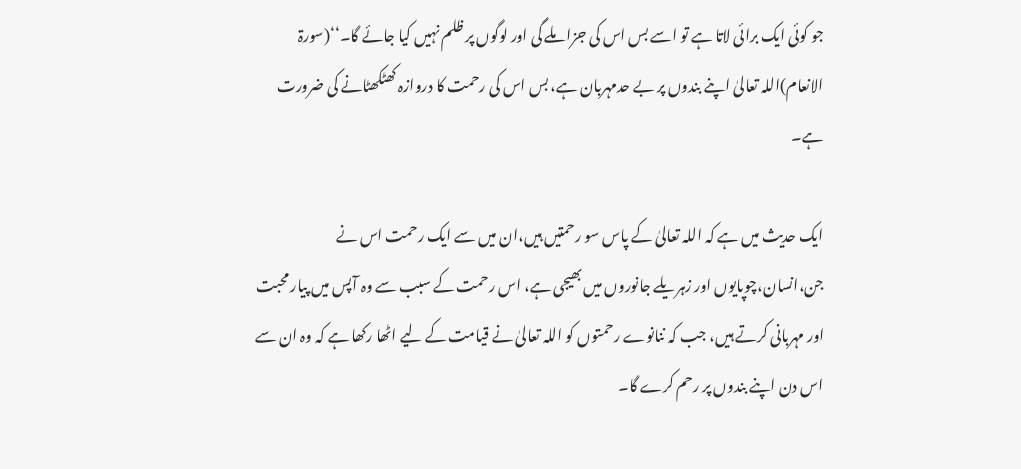جو کوئی ایک برائی لاتا ہے تو اسے بس اس کی جزا ملے گی اور لوگوں پر ظلم نہیں کیا جائے گا۔‘‘(سورۃ الانعام)اللہ تعالیٰ اپنے بندوں پر بے حدمہربان ہے، بس اس کی رحمت کا دروازہ کھٹکھٹانے کی ضرورت ہے۔

ایک حدیث میں ہے کہ اللہ تعالیٰ کے پاس سو رحمتیں ہیں،ان میں سے ایک رحمت اس نے جن،انسان،چوپایوں اور زہریلے جانوروں میں بھیجی ہے، اس رحمت کے سبب سے وہ آپس میں پیار محبت اور مہربانی کرتے ہیں، جب کہ ننانوے رحمتوں کو اللہ تعالیٰ نے قیامت کے لیے اٹھا رکھا ہے کہ وہ ان سے اس دن اپنے بندوں پر رحم کرے گا۔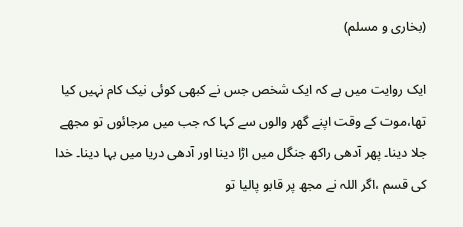(بخاری و مسلم)

ایک روایت میں ہے کہ ایک شخص جس نے کبھی کوئی نیک کام نہیں کیا تھا،موت کے وقت اپنے گھر والوں سے کہا کہ جب میں مرجائوں تو مجھے جلا دینا۔ پھر آدھی راکھ جنگل میں اڑا دینا اور آدھی دریا میں بہا دینا۔ خدا کی قسم ،اگر اللہ نے مجھ پر قابو پالیا تو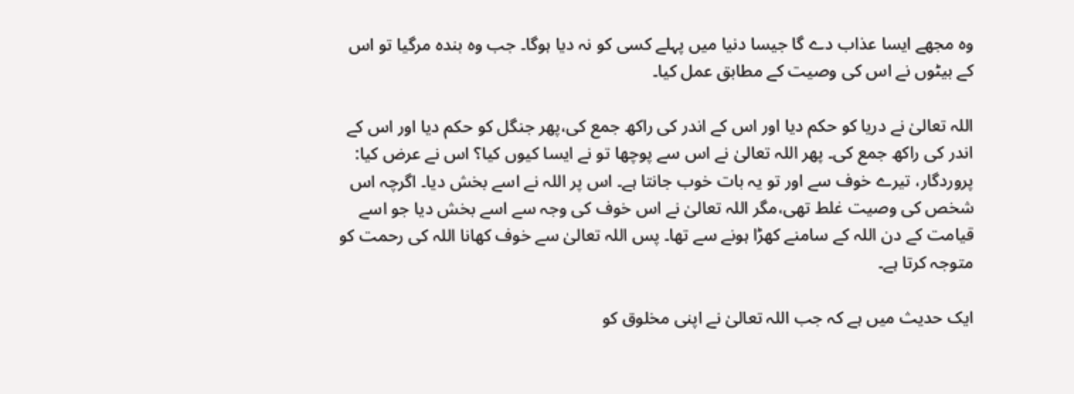وہ مجھے ایسا عذاب دے گا جیسا دنیا میں پہلے کسی کو نہ دیا ہوگا۔ جب وہ بندہ مرگیا تو اس کے بیٹوں نے اس کی وصیت کے مطابق عمل کیا۔

اللہ تعالیٰ نے دریا کو حکم دیا اور اس کے اندر کی راکھ جمع کی،پھر جنگل کو حکم دیا اور اس کے اندر کی راکھ جمع کی۔ پھر اللہ تعالیٰ نے اس سے پوچھا تو نے ایسا کیوں کیا؟ اس نے عرض کیا: پروردگار، تیرے خوف سے اور تو یہ بات خوب جانتا ہے۔ اس پر اللہ نے اسے بخش دیا۔ اگرچہ اس شخص کی وصیت غلط تھی،مگر اللہ تعالیٰ نے اس خوف کی وجہ سے اسے بخش دیا جو اسے قیامت کے دن اللہ کے سامنے کھڑا ہونے سے تھا۔ پس اللہ تعالیٰ سے خوف کھانا اللہ کی رحمت کو متوجہ کرتا ہے۔

ایک حدیث میں ہے کہ جب اللہ تعالیٰ نے اپنی مخلوق کو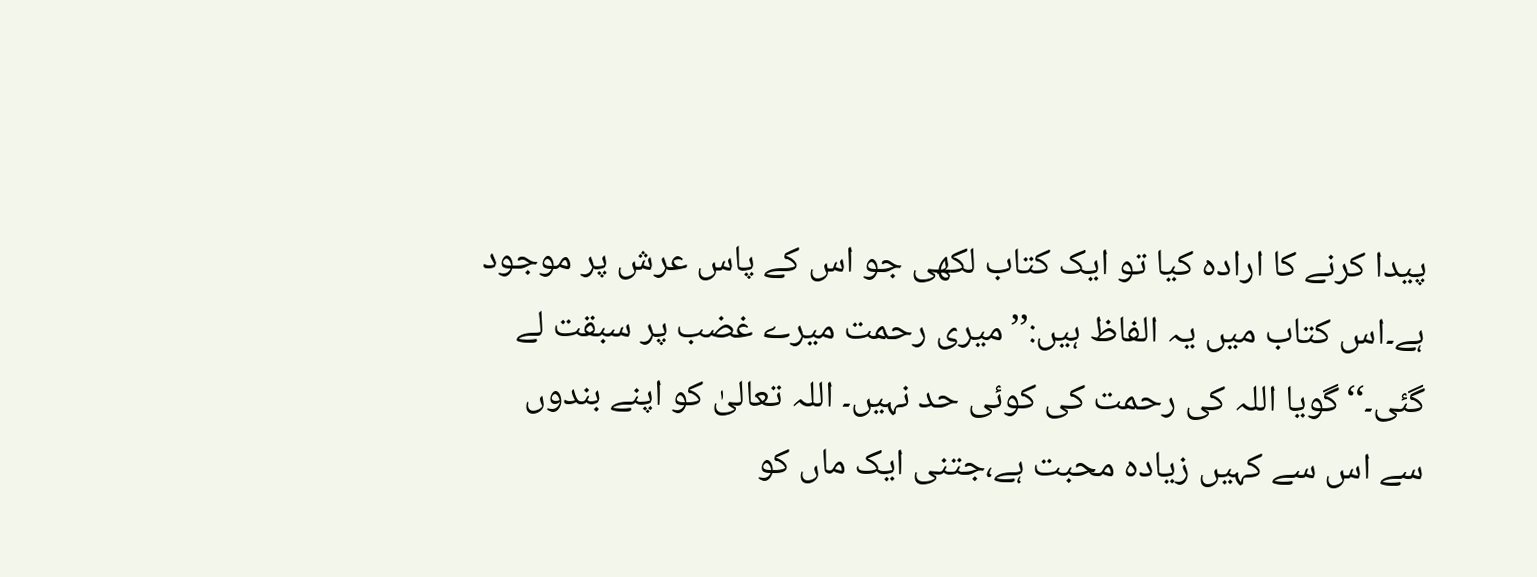پیدا کرنے کا ارادہ کیا تو ایک کتاب لکھی جو اس کے پاس عرش پر موجود ہے۔اس کتاب میں یہ الفاظ ہیں:’’میری رحمت میرے غضب پر سبقت لے گئی۔‘‘گویا اللہ کی رحمت کی کوئی حد نہیں۔ اللہ تعالیٰ کو اپنے بندوں سے اس سے کہیں زیادہ محبت ہے،جتنی ایک ماں کو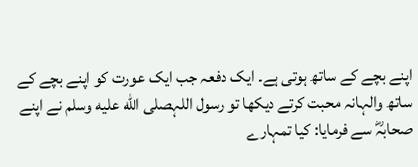اپنے بچے کے ساتھ ہوتی ہے۔ ایک دفعہ جب ایک عورت کو اپنے بچے کے ساتھ والہانہ محبت کرتے دیکھا تو رسول اللہصلى الله عليه وسلم نے اپنے صحابہؓ سے فرمایا: کیا تمہارے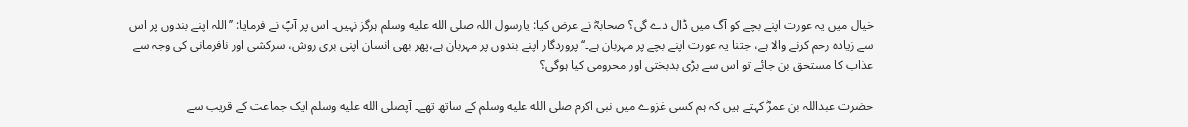خیال میں یہ عورت اپنے بچے کو آگ میں ڈال دے گی؟ صحابہؓ نے عرض کیا: یارسول اللہ صلى الله عليه وسلم ہرگز نہیں۔ اس پر آپؐ نے فرمایا: ’’اللہ اپنے بندوں پر اس سے زیادہ رحم کرنے والا ہے، جتنا یہ عورت اپنے بچے پر مہربان ہے۔‘‘پروردگار اپنے بندوں پر مہربان ہے،پھر بھی انسان اپنی بری روش، سرکشی اور نافرمانی کی وجہ سے عذاب کا مستحق بن جائے تو اس سے بڑی بدبختی اور محرومی کیا ہوگی؟

حضرت عبداللہ بن عمرؓ کہتے ہیں کہ ہم کسی غزوے میں نبی اکرم صلى الله عليه وسلم کے ساتھ تھے۔ آپصلى الله عليه وسلم ایک جماعت کے قریب سے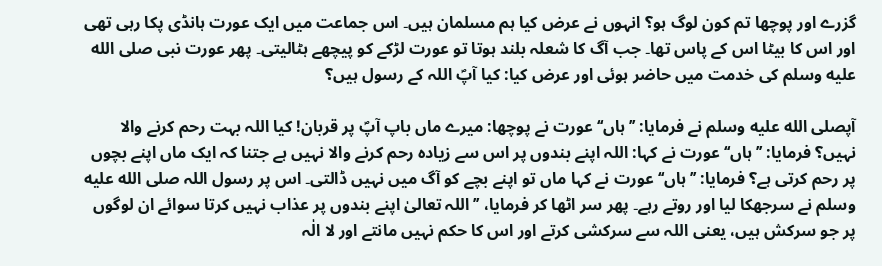گزرے اور پوچھا تم کون لوگ ہو؟ انہوں نے عرض کیا ہم مسلمان ہیں۔ اس جماعت میں ایک عورت ہانڈی پکا رہی تھی اور اس کا بیٹا اس کے پاس تھا۔ جب آگ کا شعلہ بلند ہوتا تو عورت لڑکے کو پیچھے ہٹالیتی۔ پھر عورت نبی صلى الله عليه وسلم کی خدمت میں حاضر ہوئی اور عرض کیا: کیا آپؐ اللہ کے رسول ہیں؟

آپصلى الله عليه وسلم نے فرمایا: ’’ہاں‘‘ عورت نے پوچھا: میرے ماں باپ آپؐ پر قربان! کیا اللہ بہت رحم کرنے والا نہیں؟ فرمایا: ’’ہاں‘‘ عورت نے کہا: اللہ اپنے بندوں پر اس سے زیادہ رحم کرنے والا نہیں ہے جتنا کہ ایک ماں اپنے بچوں پر رحم کرتی ہے؟ فرمایا: ’’ہاں‘‘ عورت نے کہا ماں تو اپنے بچے کو آگ میں نہیں ڈالتی۔ اس پر رسول اللہ صلى الله عليه وسلم نے سرجھکا لیا اور روتے رہے۔ پھر سر اٹھا کر فرمایا، ’’اللہ تعالیٰ اپنے بندوں پر عذاب نہیں کرتا سوائے ان لوگوں پر جو سرکش ہیں، یعنی اللہ سے سرکشی کرتے اور اس کا حکم نہیں مانتے اور لا الٰہ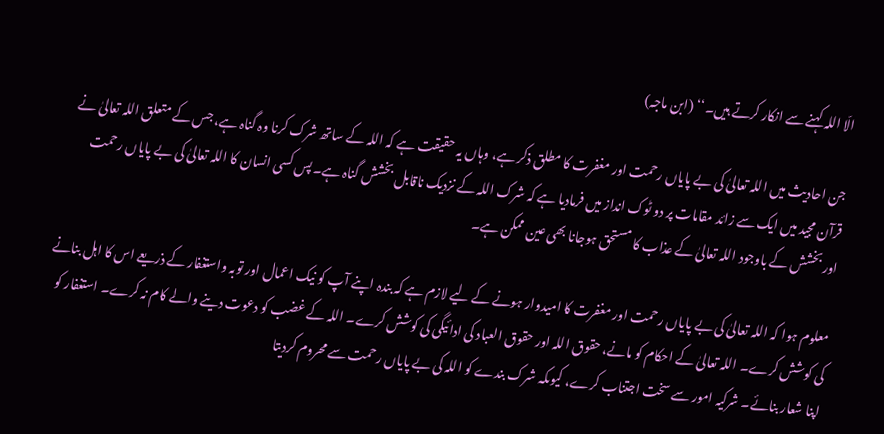الّا اللہ کہنے سے انکار کرتے ہیں۔‘‘ (ابن ماجہ)

جن احادیث میں اللہ تعالیٰ کی بے پایاں رحمت اور مغفرت کا مطلق ذکر ہے، وہاں یہ حقیقت ہے کہ اللہ کے ساتھ شرک کرنا وہ گناہ ہے، جس کے متعلق اللہ تعالیٰ نے قرآن مجید میں ایک سے زائد مقامات پر دو ٹوک انداز میں فرمادیا ہے کہ شرک اللہ کے نزدیک ناقابل بخشش گناہ ہے۔ پس کسی انسان کا اللہ تعالیٰ کی بے پایاں رحمت اور بخشش کے باوجود اللہ تعالیٰ کے عذاب کا مستحق ہوجانا بھی عین ممکن ہے۔

معلوم ہوا کہ اللہ تعالیٰ کی بے پایاں رحمت اور مغفرت کا امیدوار ہونے کے لیے لازم ہے کہ بندہ اپنے آپ کو نیک اعمال اور توبہ واستغفار کے ذریعے اس کا اہل بنانے کی کوشش کرے۔ اللہ تعالیٰ کے احکام کو مانے، حقوق اللہ اور حقوق العباد کی ادائیگی کی کوشش کرے۔ اللہ کے غضب کو دعوت دینے والے کام نہ کرے۔ استغفار کو اپنا شعار بنائے۔ شرکیہ امور سے سخت اجتناب کرے، کیوںکہ شرک بندے کو اللہ کی بے پایاں رحمت سے محروم کردیتا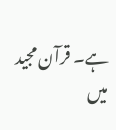ہے۔ قرآن مجید میں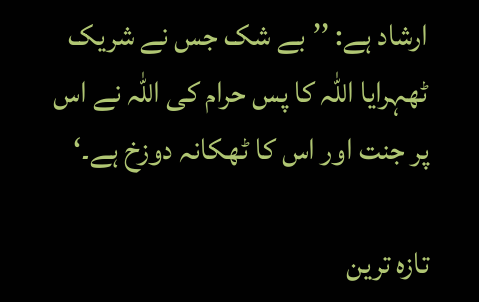ارشاد ہے: ’’بے شک جس نے شریک ٹھہرایا اللہ کا پس حرام کی اللہ نے اس پر جنت اور اس کا ٹھکانہ دوزخ ہے۔‘

تازہ ترین